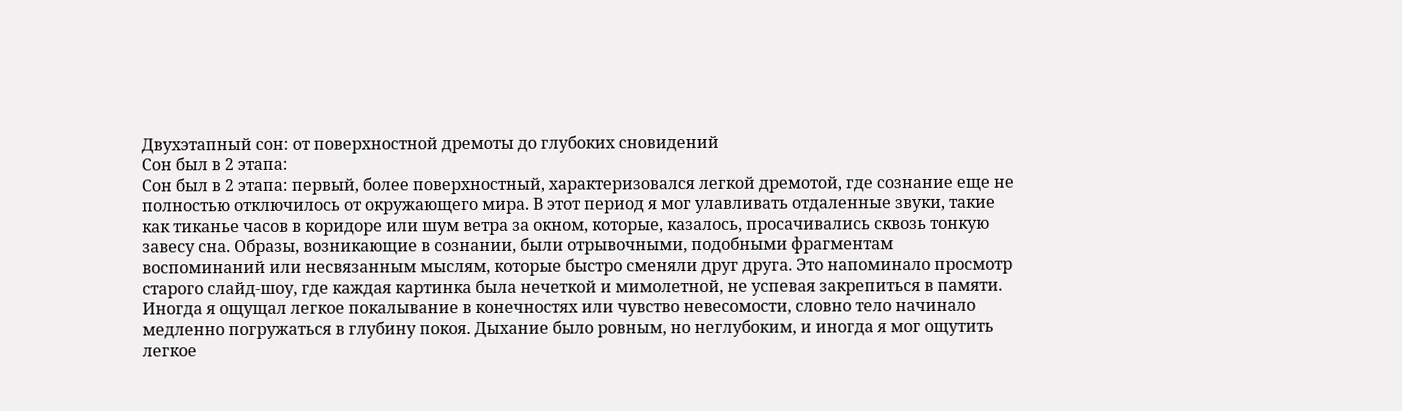Двухэтапный сон: от поверхностной дремоты до глубоких сновидений
Сон был в 2 этапа:
Сон был в 2 этапа: первый, более поверхностный, характеризовался легкой дремотой, где сознание еще не полностью отключилось от окружающего мира. В этот период я мог улавливать отдаленные звуки, такие как тиканье часов в коридоре или шум ветра за окном, которые, казалось, просачивались сквозь тонкую завесу сна. Образы, возникающие в сознании, были отрывочными, подобными фрагментам воспоминаний или несвязанным мыслям, которые быстро сменяли друг друга. Это напоминало просмотр старого слайд-шоу, где каждая картинка была нечеткой и мимолетной, не успевая закрепиться в памяти. Иногда я ощущал легкое покалывание в конечностях или чувство невесомости, словно тело начинало медленно погружаться в глубину покоя. Дыхание было ровным, но неглубоким, и иногда я мог ощутить легкое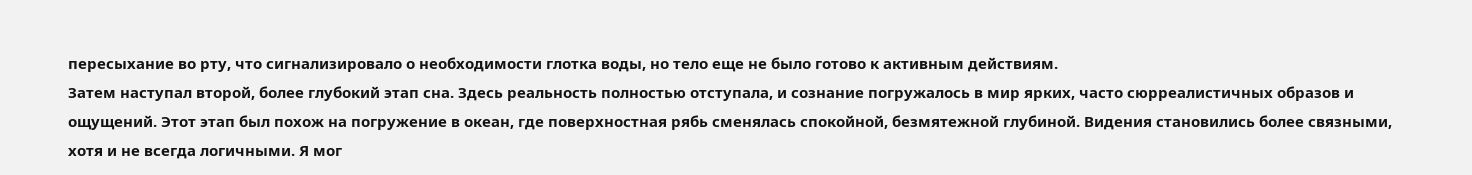пересыхание во рту, что сигнализировало о необходимости глотка воды, но тело еще не было готово к активным действиям.
Затем наступал второй, более глубокий этап сна. Здесь реальность полностью отступала, и сознание погружалось в мир ярких, часто сюрреалистичных образов и ощущений. Этот этап был похож на погружение в океан, где поверхностная рябь сменялась спокойной, безмятежной глубиной. Видения становились более связными, хотя и не всегда логичными. Я мог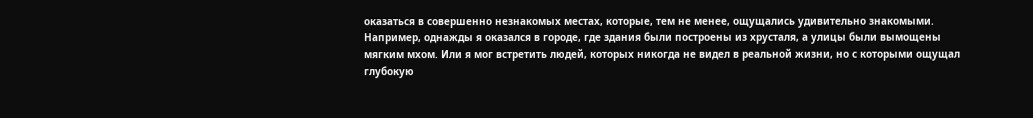оказаться в совершенно незнакомых местах, которые, тем не менее, ощущались удивительно знакомыми. Например, однажды я оказался в городе, где здания были построены из хрусталя, а улицы были вымощены мягким мхом. Или я мог встретить людей, которых никогда не видел в реальной жизни, но с которыми ощущал глубокую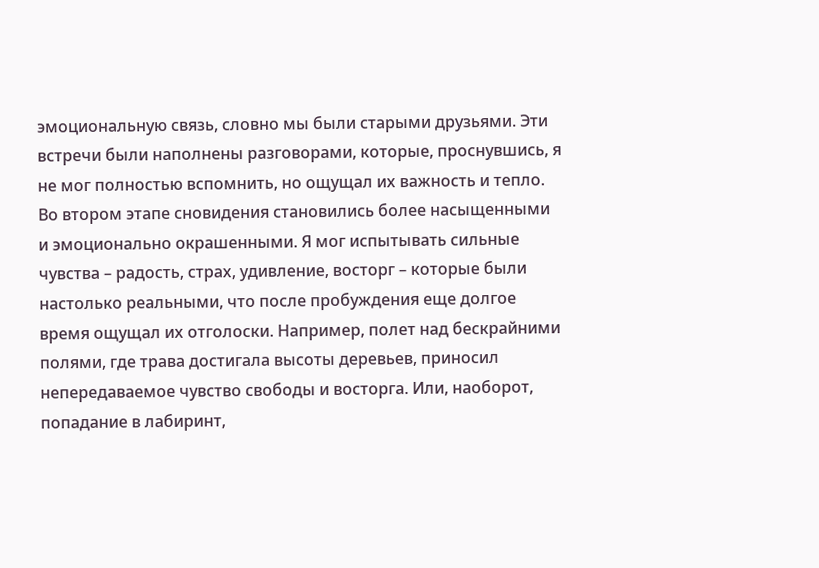эмоциональную связь, словно мы были старыми друзьями. Эти встречи были наполнены разговорами, которые, проснувшись, я не мог полностью вспомнить, но ощущал их важность и тепло.
Во втором этапе сновидения становились более насыщенными и эмоционально окрашенными. Я мог испытывать сильные чувства – радость, страх, удивление, восторг – которые были настолько реальными, что после пробуждения еще долгое время ощущал их отголоски. Например, полет над бескрайними полями, где трава достигала высоты деревьев, приносил непередаваемое чувство свободы и восторга. Или, наоборот, попадание в лабиринт,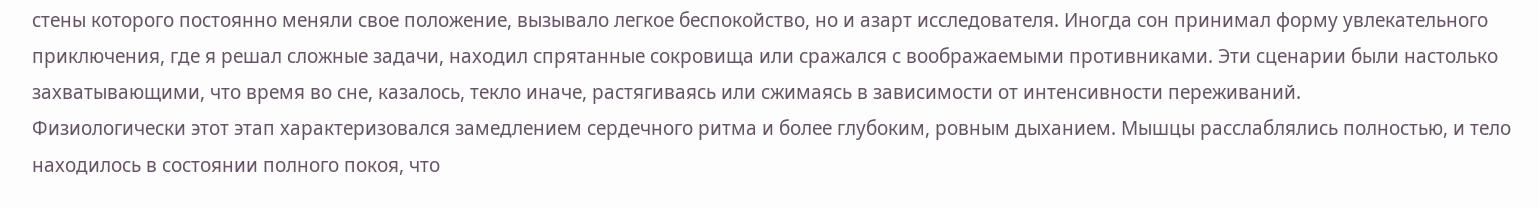стены которого постоянно меняли свое положение, вызывало легкое беспокойство, но и азарт исследователя. Иногда сон принимал форму увлекательного приключения, где я решал сложные задачи, находил спрятанные сокровища или сражался с воображаемыми противниками. Эти сценарии были настолько захватывающими, что время во сне, казалось, текло иначе, растягиваясь или сжимаясь в зависимости от интенсивности переживаний.
Физиологически этот этап характеризовался замедлением сердечного ритма и более глубоким, ровным дыханием. Мышцы расслаблялись полностью, и тело находилось в состоянии полного покоя, что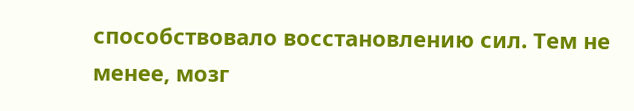способствовало восстановлению сил. Тем не менее, мозг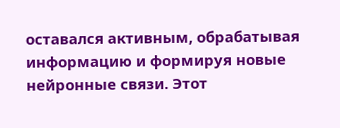оставался активным, обрабатывая информацию и формируя новые нейронные связи. Этот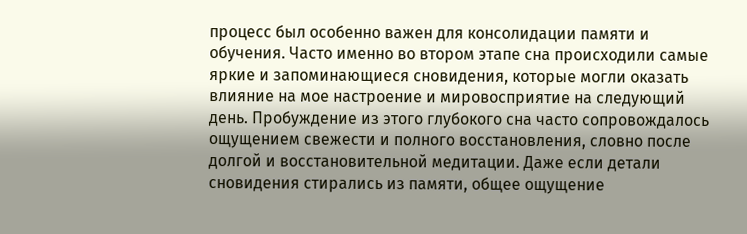процесс был особенно важен для консолидации памяти и обучения. Часто именно во втором этапе сна происходили самые яркие и запоминающиеся сновидения, которые могли оказать влияние на мое настроение и мировосприятие на следующий день. Пробуждение из этого глубокого сна часто сопровождалось ощущением свежести и полного восстановления, словно после долгой и восстановительной медитации. Даже если детали сновидения стирались из памяти, общее ощущение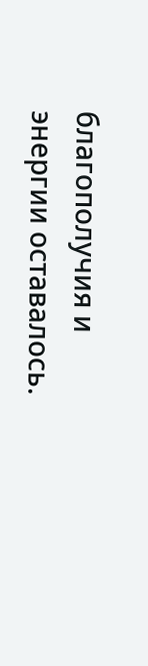благополучия и энергии оставалось.